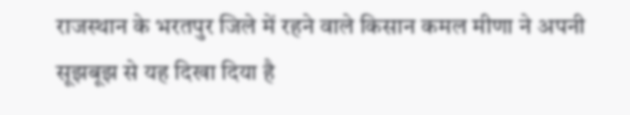राजस्थान के भरतपुर जिले में रहने वाले किसान कमल मीणा ने अपनी सूझबूझ से यह दिखा दिया है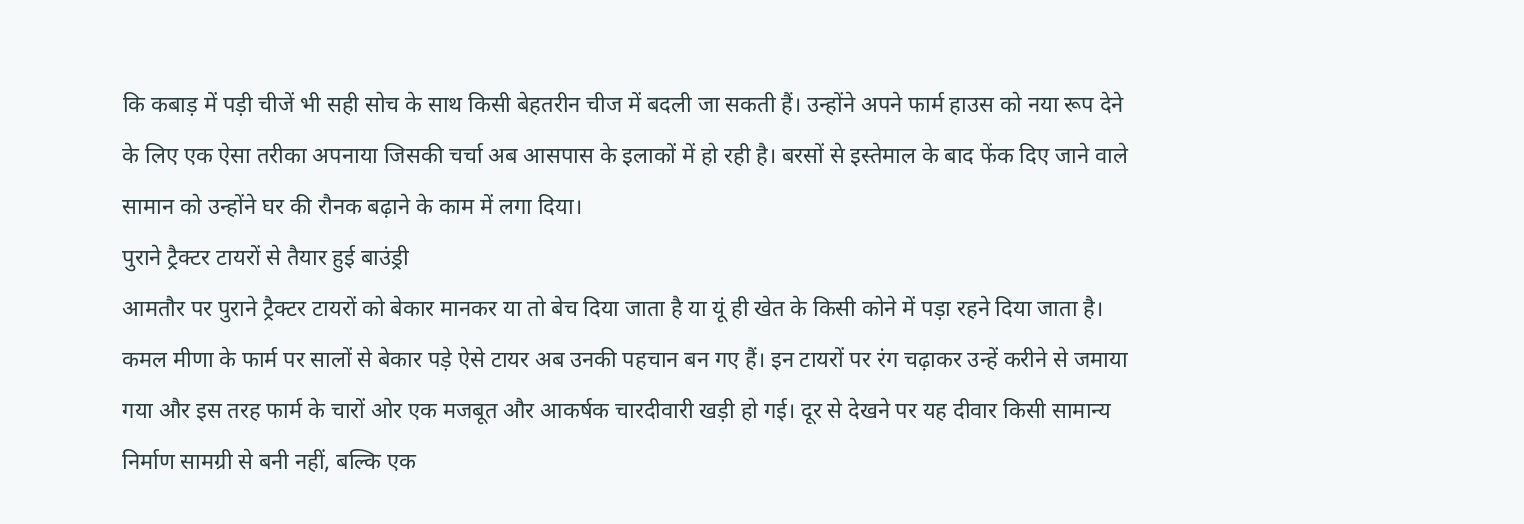कि कबाड़ में पड़ी चीजें भी सही सोच के साथ किसी बेहतरीन चीज में बदली जा सकती हैं। उन्होंने अपने फार्म हाउस को नया रूप देने के लिए एक ऐसा तरीका अपनाया जिसकी चर्चा अब आसपास के इलाकों में हो रही है। बरसों से इस्तेमाल के बाद फेंक दिए जाने वाले सामान को उन्होंने घर की रौनक बढ़ाने के काम में लगा दिया।
पुराने ट्रैक्टर टायरों से तैयार हुई बाउंड्री
आमतौर पर पुराने ट्रैक्टर टायरों को बेकार मानकर या तो बेच दिया जाता है या यूं ही खेत के किसी कोने में पड़ा रहने दिया जाता है। कमल मीणा के फार्म पर सालों से बेकार पड़े ऐसे टायर अब उनकी पहचान बन गए हैं। इन टायरों पर रंग चढ़ाकर उन्हें करीने से जमाया गया और इस तरह फार्म के चारों ओर एक मजबूत और आकर्षक चारदीवारी खड़ी हो गई। दूर से देखने पर यह दीवार किसी सामान्य निर्माण सामग्री से बनी नहीं, बल्कि एक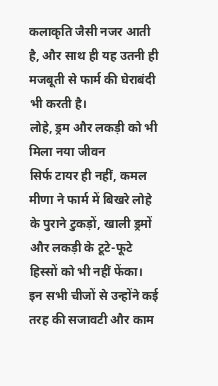कलाकृति जैसी नजर आती है, और साथ ही यह उतनी ही मजबूती से फार्म की घेराबंदी भी करती है।
लोहे, ड्रम और लकड़ी को भी मिला नया जीवन
सिर्फ टायर ही नहीं, कमल मीणा ने फार्म में बिखरे लोहे के पुराने टुकड़ों, खाली ड्रमों और लकड़ी के टूटे-फूटे हिस्सों को भी नहीं फेंका। इन सभी चीजों से उन्होंने कई तरह की सजावटी और काम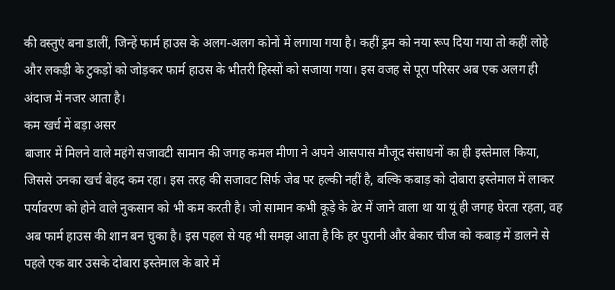की वस्तुएं बना डालीं, जिन्हें फार्म हाउस के अलग-अलग कोनों में लगाया गया है। कहीं ड्रम को नया रूप दिया गया तो कहीं लोहे और लकड़ी के टुकड़ों को जोड़कर फार्म हाउस के भीतरी हिस्सों को सजाया गया। इस वजह से पूरा परिसर अब एक अलग ही अंदाज में नजर आता है।
कम खर्च में बड़ा असर
बाजार में मिलने वाले महंगे सजावटी सामान की जगह कमल मीणा ने अपने आसपास मौजूद संसाधनों का ही इस्तेमाल किया, जिससे उनका खर्च बेहद कम रहा। इस तरह की सजावट सिर्फ जेब पर हल्की नहीं है, बल्कि कबाड़ को दोबारा इस्तेमाल में लाकर पर्यावरण को होने वाले नुकसान को भी कम करती है। जो सामान कभी कूड़े के ढेर में जाने वाला था या यूं ही जगह घेरता रहता, वह अब फार्म हाउस की शान बन चुका है। इस पहल से यह भी समझ आता है कि हर पुरानी और बेकार चीज को कबाड़ में डालने से पहले एक बार उसके दोबारा इस्तेमाल के बारे में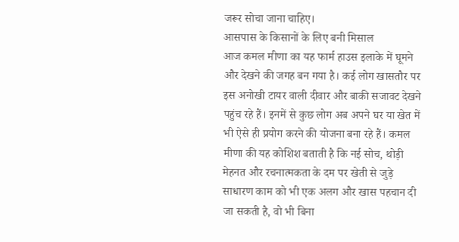जरूर सोचा जाना चाहिए।
आसपास के किसानों के लिए बनी मिसाल
आज कमल मीणा का यह फार्म हाउस इलाके में घूमने और देखने की जगह बन गया है। कई लोग खासतौर पर इस अनोखी टायर वाली दीवार और बाकी सजावट देखने पहुंच रहे हैं। इनमें से कुछ लोग अब अपने घर या खेत में भी ऐसे ही प्रयोग करने की योजना बना रहे हैं। कमल मीणा की यह कोशिश बताती है कि नई सोच, थोड़ी मेहनत और रचनात्मकता के दम पर खेती से जुड़े साधारण काम को भी एक अलग और खास पहचान दी जा सकती है, वो भी बिना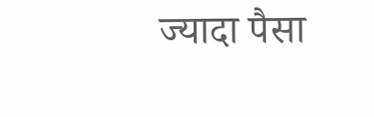ज्यादा पैसा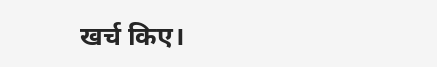खर्च किए।